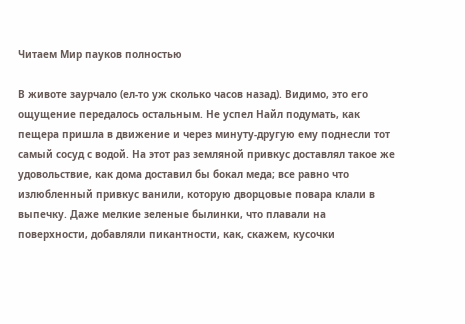Читаем Мир пауков полностью

В животе заурчало (ел-то уж сколько часов назад). Видимо, это его ощущение передалось остальным. Не успел Найл подумать, как пещера пришла в движение и через минуту-другую ему поднесли тот самый сосуд с водой. На этот раз земляной привкус доставлял такое же удовольствие, как дома доставил бы бокал меда; все равно что излюбленный привкус ванили, которую дворцовые повара клали в выпечку. Даже мелкие зеленые былинки, что плавали на поверхности, добавляли пикантности, как, скажем, кусочки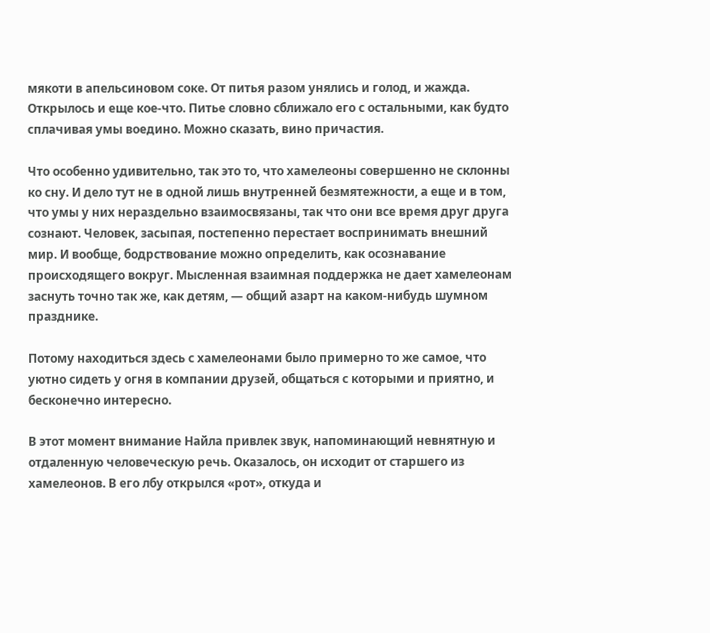мякоти в апельсиновом соке. От питья разом унялись и голод, и жажда. Открылось и еще кое-что. Питье словно сближало его с остальными, как будто сплачивая умы воедино. Можно сказать, вино причастия.

Что особенно удивительно, так это то, что хамелеоны совершенно не склонны ко сну. И дело тут не в одной лишь внутренней безмятежности, а еще и в том, что умы у них нераздельно взаимосвязаны, так что они все время друг друга сознают. Человек, засыпая, постепенно перестает воспринимать внешний мир. И вообще, бодрствование можно определить, как осознавание происходящего вокруг. Мысленная взаимная поддержка не дает хамелеонам заснуть точно так же, как детям, — общий азарт на каком-нибудь шумном празднике.

Потому находиться здесь с хамелеонами было примерно то же самое, что уютно сидеть у огня в компании друзей, общаться с которыми и приятно, и бесконечно интересно.

В этот момент внимание Найла привлек звук, напоминающий невнятную и отдаленную человеческую речь. Оказалось, он исходит от старшего из хамелеонов. В его лбу открылся «рот», откуда и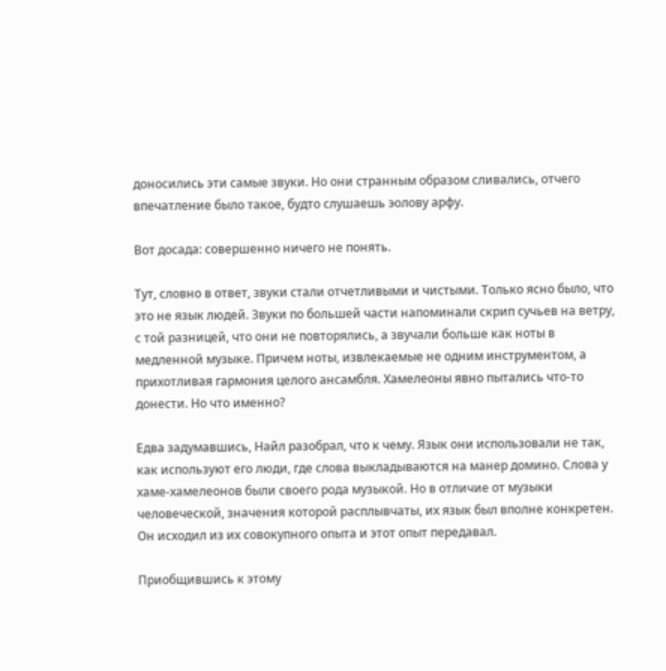доносились эти самые звуки. Но они странным образом сливались, отчего впечатление было такое, будто слушаешь эолову арфу.

Вот досада: совершенно ничего не понять.

Тут, словно в ответ, звуки стали отчетливыми и чистыми. Только ясно было, что это не язык людей. Звуки по большей части напоминали скрип сучьев на ветру, с той разницей, что они не повторялись, а звучали больше как ноты в медленной музыке. Причем ноты, извлекаемые не одним инструментом, а прихотливая гармония целого ансамбля. Хамелеоны явно пытались что-то донести. Но что именно?

Едва задумавшись, Найл разобрал, что к чему. Язык они использовали не так, как используют его люди, где слова выкладываются на манер домино. Слова у хаме-хамелеонов были своего рода музыкой. Но в отличие от музыки человеческой, значения которой расплывчаты, их язык был вполне конкретен. Он исходил из их совокупного опыта и этот опыт передавал.

Приобщившись к этому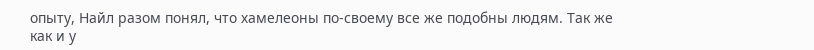опыту, Найл разом понял, что хамелеоны по-своему все же подобны людям. Так же как и у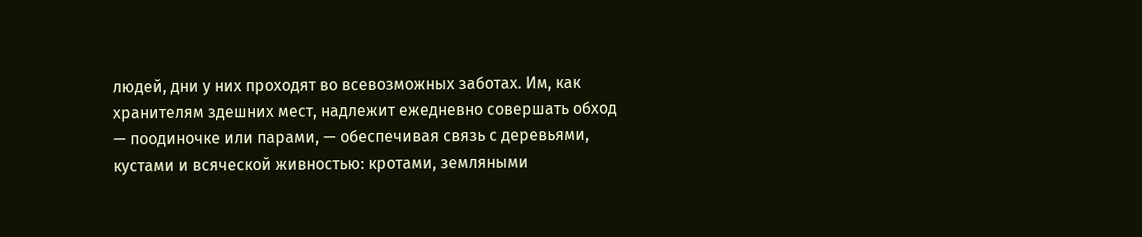людей, дни у них проходят во всевозможных заботах. Им, как хранителям здешних мест, надлежит ежедневно совершать обход — поодиночке или парами, — обеспечивая связь с деревьями, кустами и всяческой живностью: кротами, земляными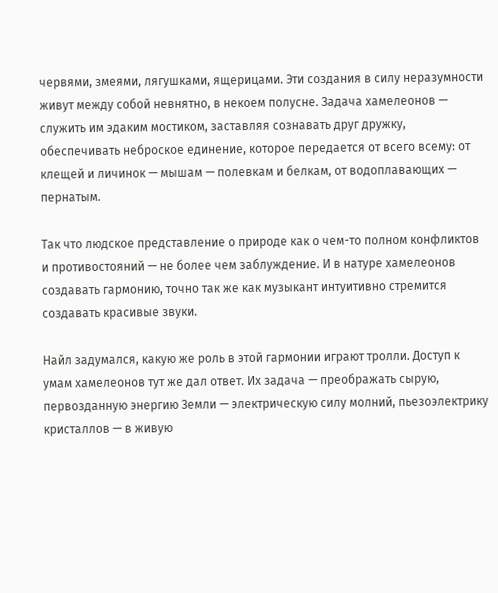червями, змеями, лягушками, ящерицами. Эти создания в силу неразумности живут между собой невнятно, в некоем полусне. Задача хамелеонов — служить им эдаким мостиком, заставляя сознавать друг дружку, обеспечивать неброское единение, которое передается от всего всему: от клещей и личинок — мышам — полевкам и белкам, от водоплавающих — пернатым.

Так что людское представление о природе как о чем-то полном конфликтов и противостояний — не более чем заблуждение. И в натуре хамелеонов создавать гармонию, точно так же как музыкант интуитивно стремится создавать красивые звуки.

Найл задумался, какую же роль в этой гармонии играют тролли. Доступ к умам хамелеонов тут же дал ответ. Их задача — преображать сырую, первозданную энергию Земли — электрическую силу молний, пьезоэлектрику кристаллов — в живую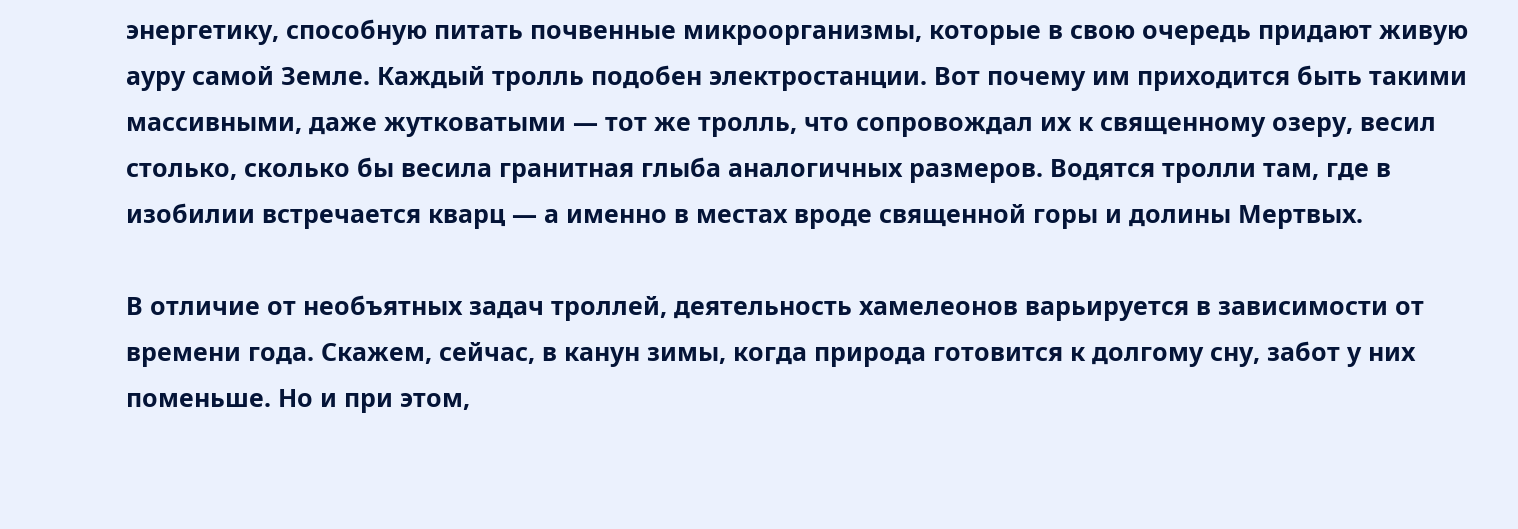энергетику, способную питать почвенные микроорганизмы, которые в свою очередь придают живую ауру самой Земле. Каждый тролль подобен электростанции. Вот почему им приходится быть такими массивными, даже жутковатыми — тот же тролль, что сопровождал их к священному озеру, весил столько, сколько бы весила гранитная глыба аналогичных размеров. Водятся тролли там, где в изобилии встречается кварц — а именно в местах вроде священной горы и долины Мертвых.

В отличие от необъятных задач троллей, деятельность хамелеонов варьируется в зависимости от времени года. Скажем, сейчас, в канун зимы, когда природа готовится к долгому сну, забот у них поменьше. Но и при этом,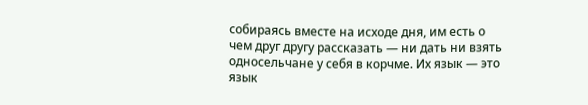собираясь вместе на исходе дня, им есть о чем друг другу рассказать — ни дать ни взять односельчане у себя в корчме. Их язык — это язык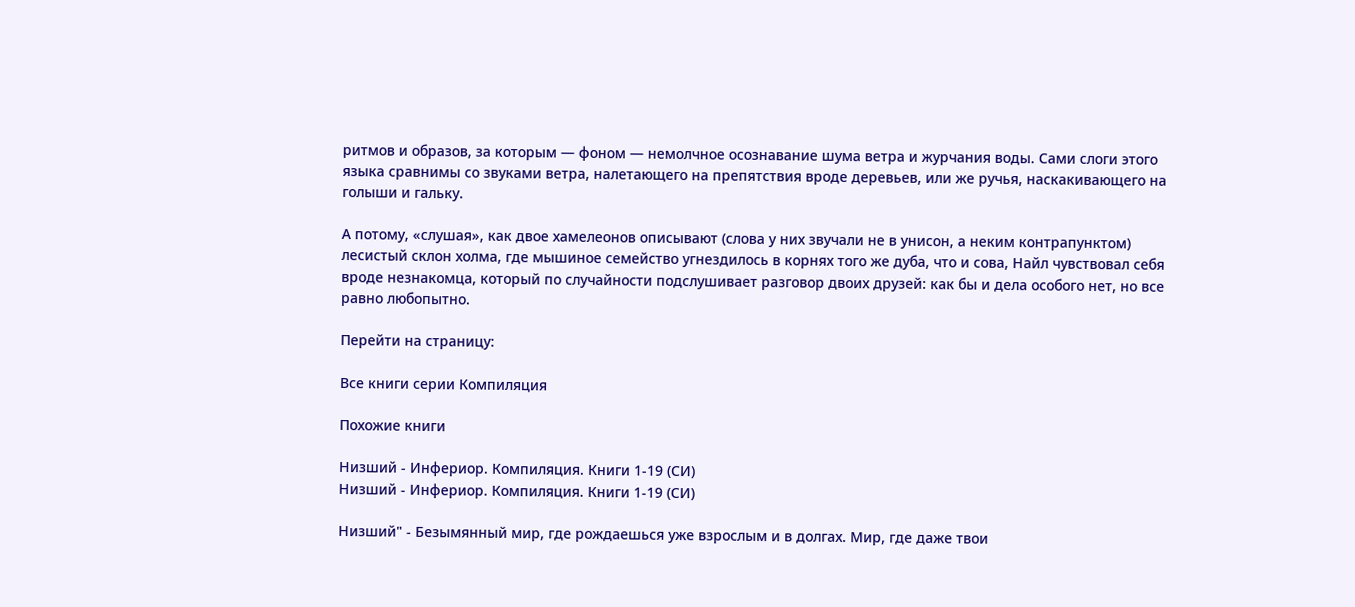ритмов и образов, за которым — фоном — немолчное осознавание шума ветра и журчания воды. Сами слоги этого языка сравнимы со звуками ветра, налетающего на препятствия вроде деревьев, или же ручья, наскакивающего на голыши и гальку.

А потому, «слушая», как двое хамелеонов описывают (слова у них звучали не в унисон, а неким контрапунктом) лесистый склон холма, где мышиное семейство угнездилось в корнях того же дуба, что и сова, Найл чувствовал себя вроде незнакомца, который по случайности подслушивает разговор двоих друзей: как бы и дела особого нет, но все равно любопытно.

Перейти на страницу:

Все книги серии Компиляция

Похожие книги

Низший - Инфериор. Компиляция. Книги 1-19 (СИ)
Низший - Инфериор. Компиляция. Книги 1-19 (СИ)

Низший" - Безымянный мир, где рождаешься уже взрослым и в долгах. Мир, где даже твои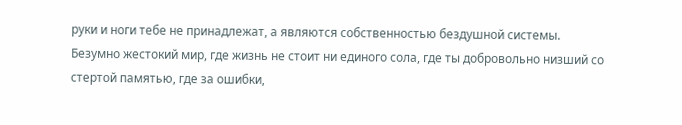руки и ноги тебе не принадлежат, а являются собственностью бездушной системы. Безумно жестокий мир, где жизнь не стоит ни единого сола, где ты добровольно низший со стертой памятью, где за ошибки,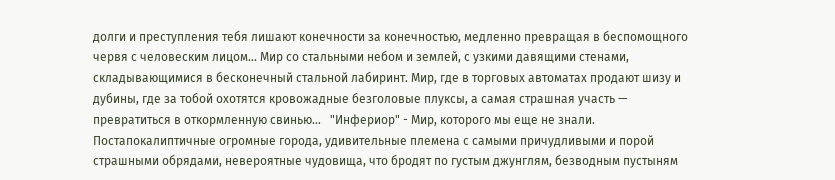долги и преступления тебя лишают конечности за конечностью, медленно превращая в беспомощного червя с человеским лицом... Мир со стальными небом и землей, с узкими давящими стенами, складывающимися в бесконечный стальной лабиринт. Мир, где в торговых автоматах продают шизу и дубины, где за тобой охотятся кровожадные безголовые плуксы, а самая страшная участь — превратиться в откормленную свинью...   "Инфериор" - Мир, которого мы еще не знали. Постапокалиптичные огромные города, удивительные племена с самыми причудливыми и порой страшными обрядами, невероятные чудовища, что бродят по густым джунглям, безводным пустыням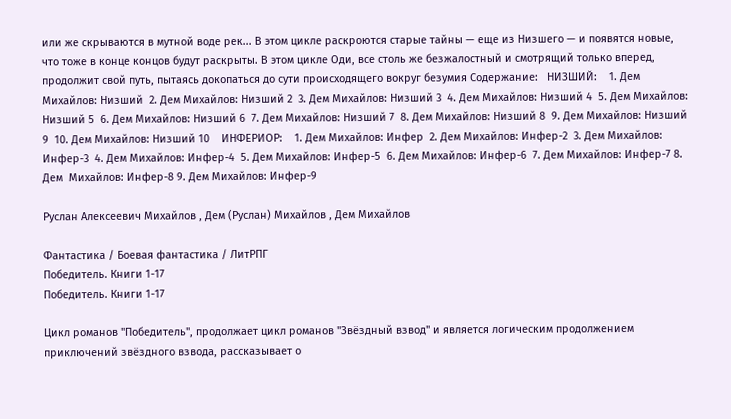или же скрываются в мутной воде рек... В этом цикле раскроются старые тайны — еще из Низшего — и появятся новые, что тоже в конце концов будут раскрыты. В этом цикле Оди, все столь же безжалостный и смотрящий только вперед, продолжит свой путь, пытаясь докопаться до сути происходящего вокруг безумия Содержание:   НИЗШИЙ:    1. Дем Михайлов: Низший  2. Дем Михайлов: Низший 2  3. Дем Михайлов: Низший 3  4. Дем Михайлов: Низший 4  5. Дем Михайлов: Низший 5  6. Дем Михайлов: Низший 6  7. Дем Михайлов: Низший 7  8. Дем Михайлов: Низший 8  9. Дем Михайлов: Низший 9  10. Дем Михайлов: Низший 10    ИНФЕРИОР:    1. Дем Михайлов: Инфер  2. Дем Михайлов: Инфер-2  3. Дем Михайлов: Инфер-3  4. Дем Михайлов: Инфер-4  5. Дем Михайлов: Инфер-5  6. Дем Михайлов: Инфер-6  7. Дем Михайлов: Инфер-7 8. Дем  Михайлов: Инфер-8 9. Дем Михайлов: Инфер-9

Руслан Алексеевич Михайлов , Дем (Руслан) Михайлов , Дем Михайлов

Фантастика / Боевая фантастика / ЛитРПГ
Победитель. Книги 1-17
Победитель. Книги 1-17

Цикл романов "Победитель", продолжает цикл романов "Звёздный взвод" и является логическим продолжением приключений звёздного взвода, рассказывает о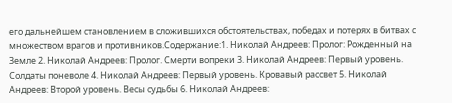его дальнейшем становлением в сложившихся обстоятельствах, победах и потерях в битвах с множеством врагов и противников.Содержание:1. Николай Андреев: Пролог: Рожденный на Земле 2. Николай Андреев: Пролог. Смерти вопреки 3. Николай Андреев: Первый уровень. Солдаты поневоле 4. Николай Андреев: Первый уровень. Кровавый рассвет 5. Николай Андреев: Второй уровень. Весы судьбы 6. Николай Андреев: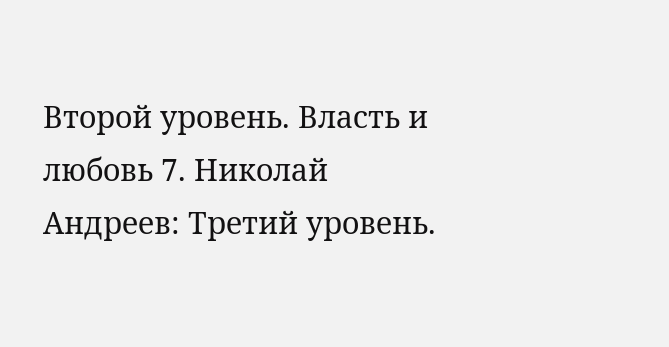Второй уровень. Власть и любовь 7. Николай Андреев: Третий уровень.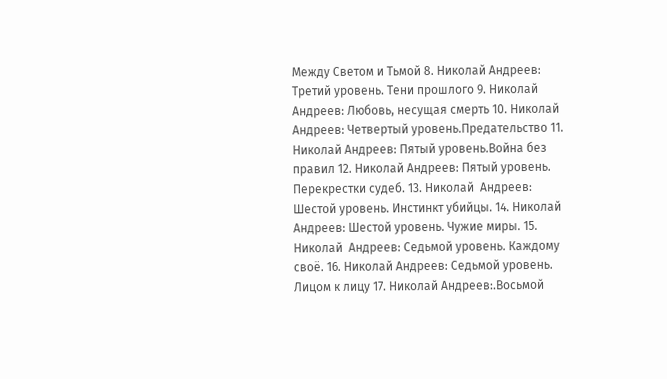Между Светом и Тьмой 8. Николай Андреев: Третий уровень. Тени прошлого 9. Николай Андреев: Любовь, несущая смерть 10. Николай Андреев: Четвертый уровень.Предательство 11. Николай Андреев: Пятый уровень.Война без правил 12. Николай Андреев: Пятый уровень. Перекрестки судеб. 13. Николай  Андреев: Шестой уровень. Инстинкт убийцы. 14. Николай  Андреев: Шестой уровень. Чужие миры. 15. Николай  Андреев: Седьмой уровень. Каждому своё. 16. Николай Андреев: Седьмой уровень. Лицом к лицу 17. Николай Андреев:.Восьмой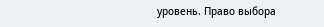уровень. Право выбора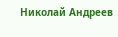Николай Андреев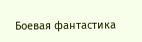Боевая фантастика